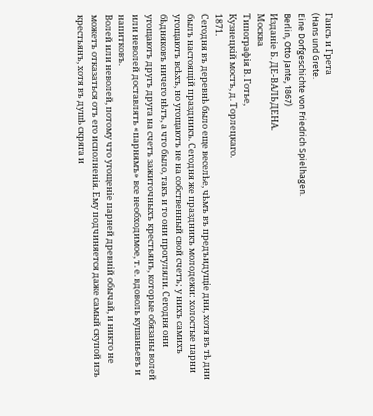Гансъ и Грета
(Hans und Grete.
Eine Dorfgeschichte von Friedrich Spielhagen.
Berlin, Otto Jante, 1867)
Изданіе Б. ДЕ-ВАЛЬДЕНА.
Москва
Типографія В. Готье,
Кузнецкій мостъ, д. Торлецкаго.
1871.
Сегодня въ деревнѣ было еще веселѣе, чѣмъ въ предъидущіе дни, хотя въ тѣ дни былъ настоящій праздникъ. Сегодня же праздникъ молодежи: холостые парни угощаютъ всѣхъ, но угощаютъ не на собственный свой счетъ; у нихъ самихъ бѣдняковъ ничего нѣтъ, а что было, такъ и то они прогуляли. Сегодня они угощаютъ другъ друга на счетъ зажиточныхъ крестьянъ, которые обязаны волей или неволей доставлять «парнямъ» все необходимое, т. е. вдоволь кушаньевъ и напитковъ.
Волей или неволей, потому что угощеніе парней древній обычай, и никто не можетъ отказаться отъ его исполненія. Ему подчиняется даже самый скупой изъ крестьянъ, хотя въ душѣ скряга и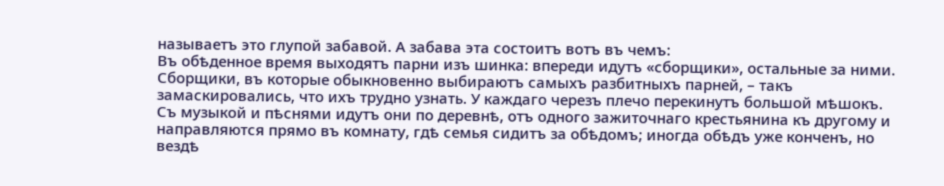называетъ это глупой забавой. А забава эта состоитъ вотъ въ чемъ:
Въ обѣденное время выходятъ парни изъ шинка: впереди идутъ «сборщики», остальные за ними. Сборщики, въ которые обыкновенно выбираютъ самыхъ разбитныхъ парней, – такъ замаскировались, что ихъ трудно узнать. У каждаго черезъ плечо перекинутъ большой мѣшокъ. Съ музыкой и пѣснями идутъ они по деревнѣ, отъ одного зажиточнаго крестьянина къ другому и направляются прямо въ комнату, гдѣ семья сидитъ за обѣдомъ; иногда обѣдъ уже конченъ, но вездѣ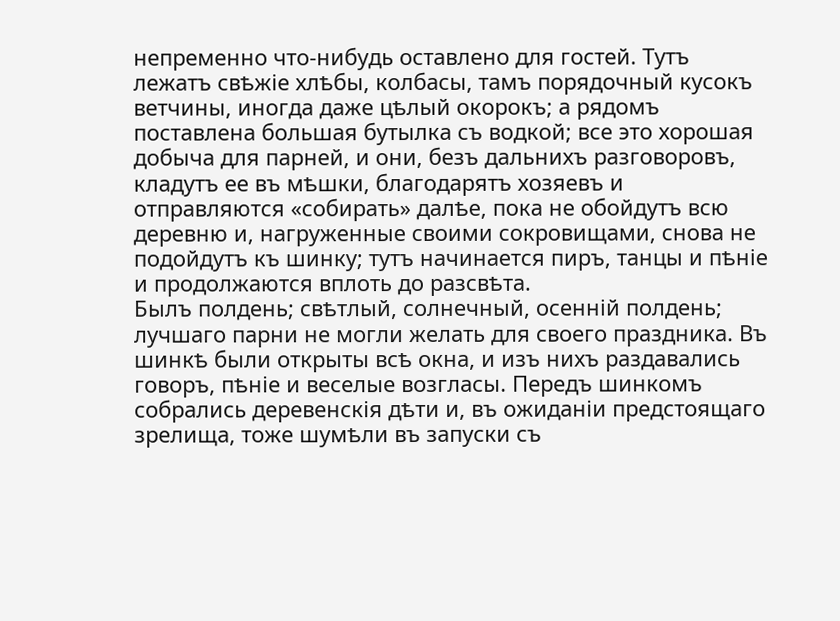непременно что-нибудь оставлено для гостей. Тутъ лежатъ свѣжіе хлѣбы, колбасы, тамъ порядочный кусокъ ветчины, иногда даже цѣлый окорокъ; а рядомъ поставлена большая бутылка съ водкой; все это хорошая добыча для парней, и они, безъ дальнихъ разговоровъ, кладутъ ее въ мѣшки, благодарятъ хозяевъ и отправляются «собирать» далѣе, пока не обойдутъ всю деревню и, нагруженные своими сокровищами, снова не подойдутъ къ шинку; тутъ начинается пиръ, танцы и пѣніе и продолжаются вплоть до разсвѣта.
Былъ полдень; свѣтлый, солнечный, осенній полдень; лучшаго парни не могли желать для своего праздника. Въ шинкѣ были открыты всѣ окна, и изъ нихъ раздавались говоръ, пѣніе и веселые возгласы. Передъ шинкомъ собрались деревенскія дѣти и, въ ожиданіи предстоящаго зрелища, тоже шумѣли въ запуски съ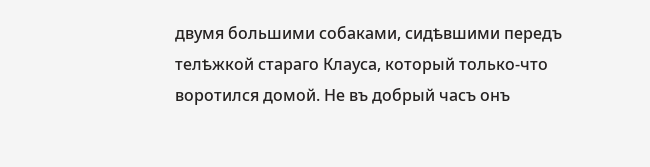двумя большими собаками, сидѣвшими передъ телѣжкой стараго Клауса, который только-что воротился домой. Не въ добрый часъ онъ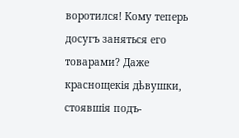воротился! Кому теперь досугъ заняться его товарами? Даже краснощекія дѣвушки, стоявшія подъ-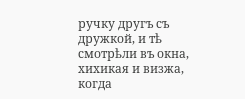ручку другъ съ дружкой, и тѣ смотрѣли въ окна, хихикая и визжа, когда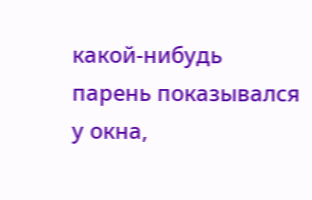какой-нибудь парень показывался у окна,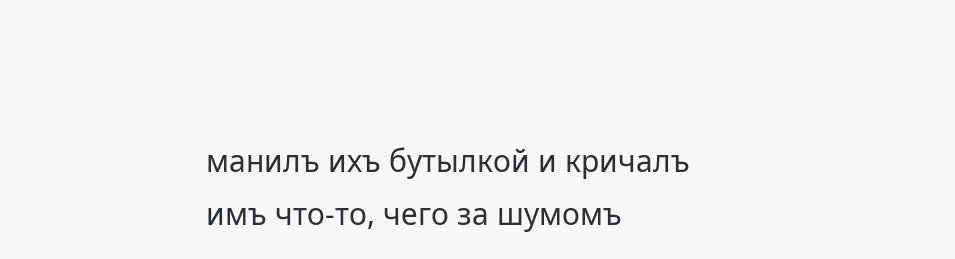манилъ ихъ бутылкой и кричалъ имъ что-то, чего за шумомъ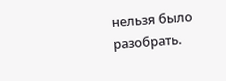нельзя было разобрать.